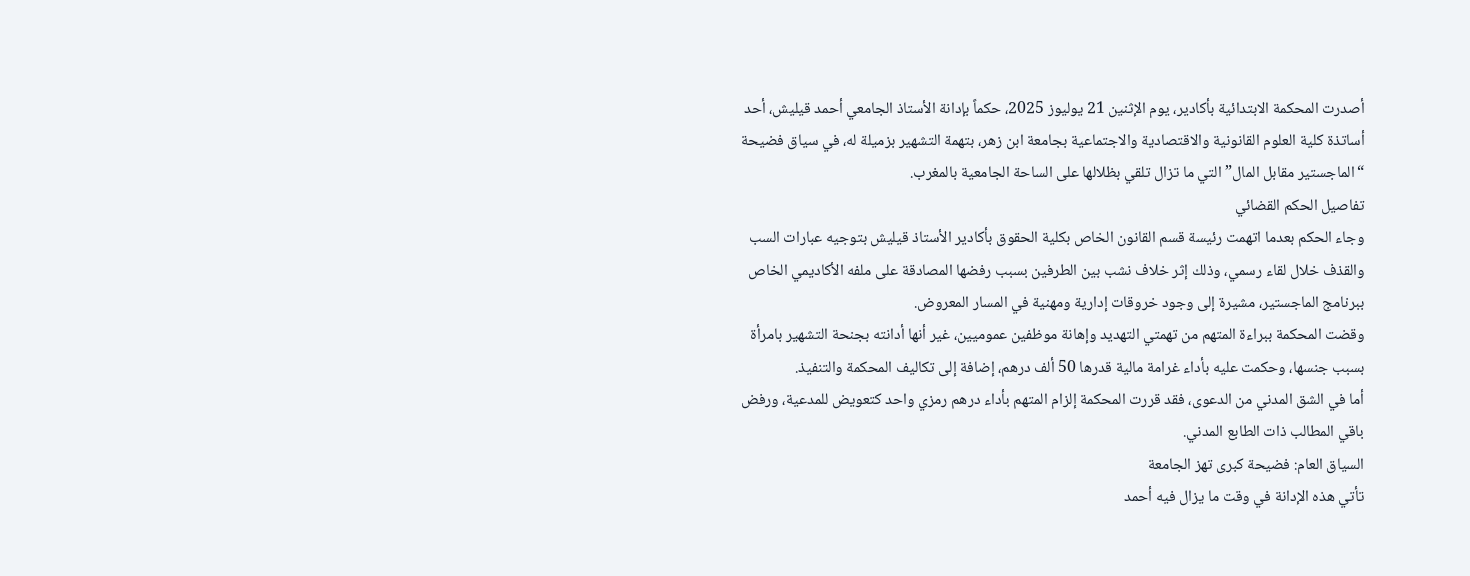أصدرت المحكمة الابتدائية بأكادير، يوم الإثنين 21 يوليوز 2025، حكماً بإدانة الأستاذ الجامعي أحمد قيليش، أحد أساتذة كلية العلوم القانونية والاقتصادية والاجتماعية بجامعة ابن زهر، بتهمة التشهير بزميلة له، في سياق فضيحة “الماجستير مقابل المال” التي ما تزال تلقي بظلالها على الساحة الجامعية بالمغرب.
تفاصيل الحكم القضائي
وجاء الحكم بعدما اتهمت رئيسة قسم القانون الخاص بكلية الحقوق بأكادير الأستاذ قيليش بتوجيه عبارات السب والقذف خلال لقاء رسمي، وذلك إثر خلاف نشب بين الطرفين بسبب رفضها المصادقة على ملفه الأكاديمي الخاص ببرنامج الماجستير، مشيرة إلى وجود خروقات إدارية ومهنية في المسار المعروض.
وقضت المحكمة ببراءة المتهم من تهمتي التهديد وإهانة موظفين عموميين، غير أنها أدانته بجنحة التشهير بامرأة بسبب جنسها، وحكمت عليه بأداء غرامة مالية قدرها 50 ألف درهم، إضافة إلى تكاليف المحكمة والتنفيذ.
أما في الشق المدني من الدعوى، فقد قررت المحكمة إلزام المتهم بأداء درهم رمزي واحد كتعويض للمدعية، ورفض باقي المطالب ذات الطابع المدني.
السياق العام: فضيحة كبرى تهز الجامعة
تأتي هذه الإدانة في وقت ما يزال فيه أحمد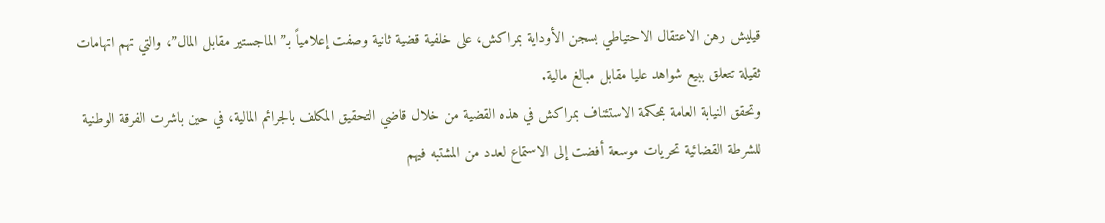قيليش رهن الاعتقال الاحتياطي بسجن الأوداية بمراكش، على خلفية قضية ثانية وصفت إعلامياً بـ”الماجستير مقابل المال”، والتي تهم اتهامات ثقيلة تتعلق ببيع شواهد عليا مقابل مبالغ مالية.
وتحقق النيابة العامة بمحكمة الاستئناف بمراكش في هذه القضية من خلال قاضي التحقيق المكلف بالجرائم المالية، في حين باشرت الفرقة الوطنية للشرطة القضائية تحريات موسعة أفضت إلى الاستماع لعدد من المشتبه فيهم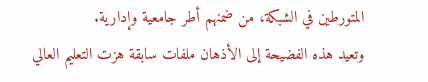المتورطين في الشبكة، من ضمنهم أطر جامعية وإدارية.
وتعيد هذه الفضيحة إلى الأذهان ملفات سابقة هزت التعليم العالي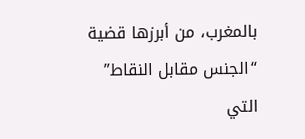بالمغرب، من أبرزها قضية “الجنس مقابل النقاط” التي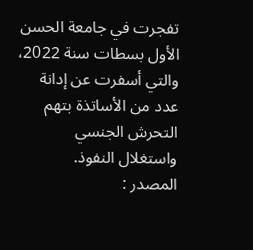تفجرت في جامعة الحسن الأول بسطات سنة 2022، والتي أسفرت عن إدانة عدد من الأساتذة بتهم التحرش الجنسي واستغلال النفوذ.
المصدر :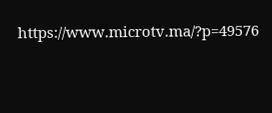https://www.microtv.ma/?p=49576